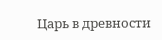Царь в древности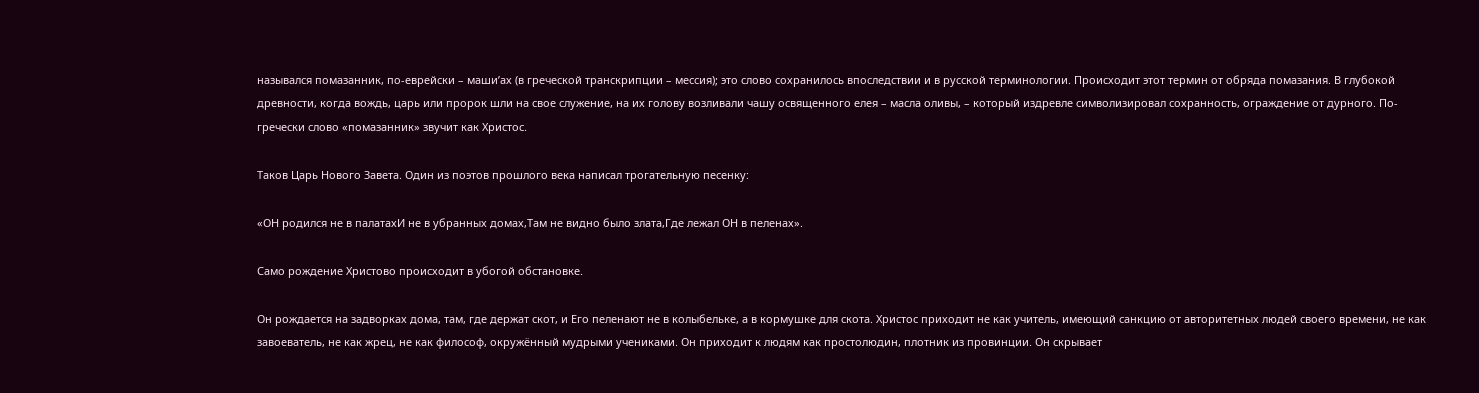назывался помазанник, по-еврейски – маши’ах (в греческой транскрипции – мессия); это слово сохранилось впоследствии и в русской терминологии. Происходит этот термин от обряда помазания. В глубокой древности, когда вождь, царь или пророк шли на свое служение, на их голову возливали чашу освященного елея – масла оливы, – который издревле символизировал сохранность, ограждение от дурного. По-гречески слово «помазанник» звучит как Христос.

Таков Царь Нового Завета. Один из поэтов прошлого века написал трогательную песенку:

«ОН родился не в палатахИ не в убранных домах,Там не видно было злата,Где лежал ОН в пеленах».

Само рождение Христово происходит в убогой обстановке.

Он рождается на задворках дома, там, где держат скот, и Его пеленают не в колыбельке, а в кормушке для скота. Христос приходит не как учитель, имеющий санкцию от авторитетных людей своего времени, не как завоеватель, не как жрец, не как философ, окружённый мудрыми учениками. Он приходит к людям как простолюдин, плотник из провинции. Он скрывает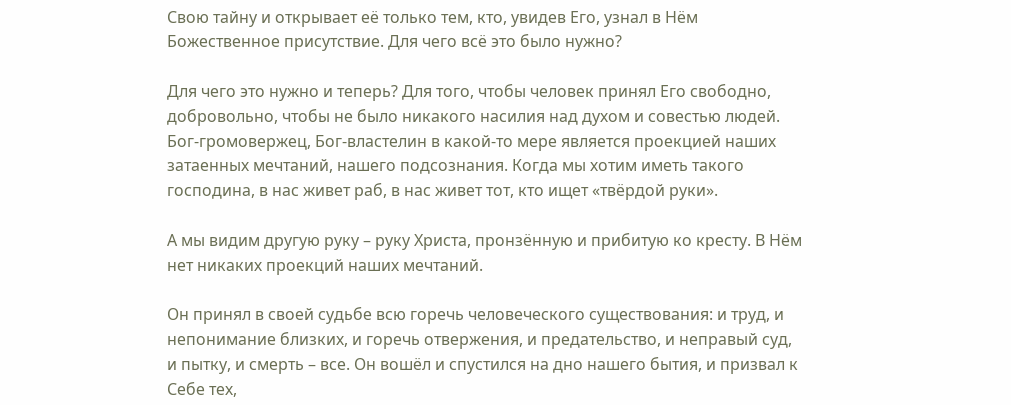Свою тайну и открывает её только тем, кто, увидев Его, узнал в Нём Божественное присутствие. Для чего всё это было нужно?

Для чего это нужно и теперь? Для того, чтобы человек принял Его свободно, добровольно, чтобы не было никакого насилия над духом и совестью людей. Бог-громовержец, Бог-властелин в какой-то мере является проекцией наших затаенных мечтаний, нашего подсознания. Когда мы хотим иметь такого господина, в нас живет раб, в нас живет тот, кто ищет «твёрдой руки».

А мы видим другую руку – руку Христа, пронзённую и прибитую ко кресту. В Нём нет никаких проекций наших мечтаний.

Он принял в своей судьбе всю горечь человеческого существования: и труд, и непонимание близких, и горечь отвержения, и предательство, и неправый суд, и пытку, и смерть – все. Он вошёл и спустился на дно нашего бытия, и призвал к Себе тех,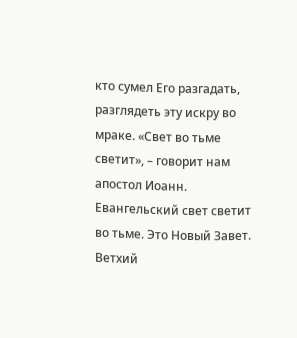кто сумел Его разгадать, разглядеть эту искру во мраке. «Свет во тьме светит», – говорит нам апостол Иоанн. Евангельский свет светит во тьме. Это Новый Завет. Ветхий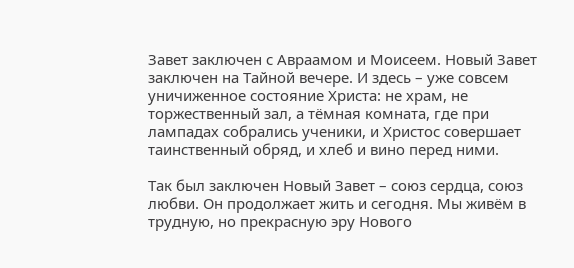Завет заключен с Авраамом и Моисеем. Новый Завет заключен на Тайной вечере. И здесь – уже совсем уничиженное состояние Христа: не храм, не торжественный зал, а тёмная комната, где при лампадах собрались ученики, и Христос совершает таинственный обряд, и хлеб и вино перед ними.

Так был заключен Новый Завет – союз сердца, союз любви. Он продолжает жить и сегодня. Мы живём в трудную, но прекрасную эру Нового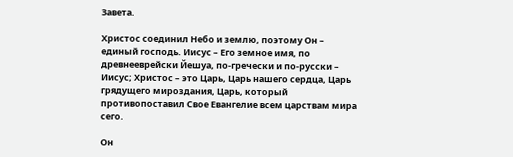Завета.

Христос соединил Небо и землю, поэтому Он – единый господь. Иисус – Его земное имя, по древнееврейски Йешуа, по-гречески и по-русски – Иисус; Христос – это Царь, Царь нашего сердца, Царь грядущего мироздания, Царь, который противопоставил Свое Евангелие всем царствам мира сего.

Он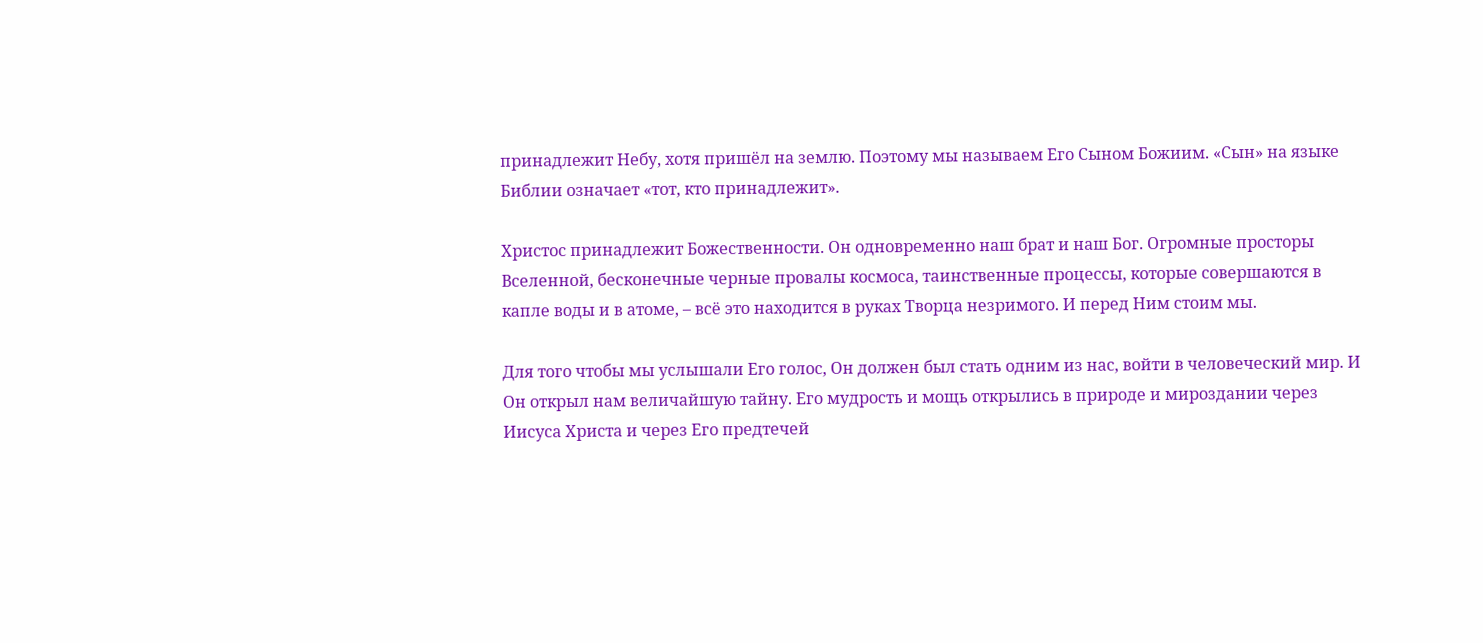принадлежит Небу, хотя пришёл на землю. Поэтому мы называем Его Сыном Божиим. «Сын» на языке Библии означает «тот, кто принадлежит».

Христос принадлежит Божественности. Он одновременно наш брат и наш Бог. Огромные просторы Вселенной, бесконечные черные провалы космоса, таинственные процессы, которые совершаются в капле воды и в атоме, – всё это находится в руках Творца незримого. И перед Ним стоим мы.

Для того чтобы мы услышали Его голос, Он должен был стать одним из нас, войти в человеческий мир. И Он открыл нам величайшую тайну. Его мудрость и мощь открылись в природе и мироздании через Иисуса Христа и через Его предтечей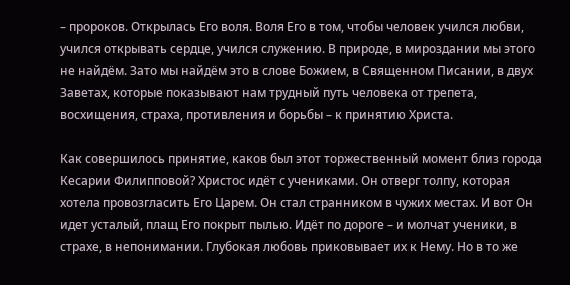– пророков. Открылась Его воля. Воля Его в том, чтобы человек учился любви, учился открывать сердце, учился служению. В природе, в мироздании мы этого не найдём. Зато мы найдём это в слове Божием, в Священном Писании, в двух Заветах, которые показывают нам трудный путь человека от трепета, восхищения, страха, противления и борьбы – к принятию Христа.

Как совершилось принятие, каков был этот торжественный момент близ города Кесарии Филипповой? Христос идёт с учениками. Он отверг толпу, которая хотела провозгласить Его Царем. Он стал странником в чужих местах. И вот Он идет усталый, плащ Его покрыт пылью. Идёт по дороге – и молчат ученики, в страхе, в непонимании. Глубокая любовь приковывает их к Нему. Но в то же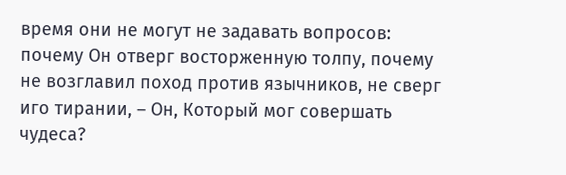время они не могут не задавать вопросов: почему Он отверг восторженную толпу, почему не возглавил поход против язычников, не сверг иго тирании, – Он, Который мог совершать чудеса?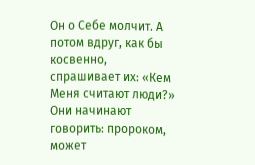Он о Себе молчит. А потом вдруг, как бы косвенно, спрашивает их: «Кем Меня считают люди?» Они начинают говорить: пророком, может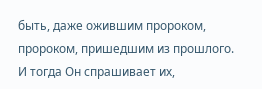быть, даже ожившим пророком, пророком, пришедшим из прошлого. И тогда Он спрашивает их,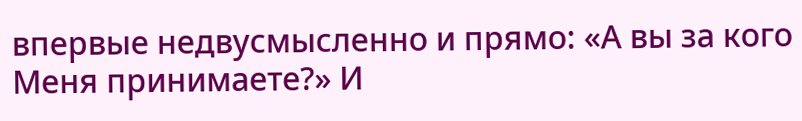впервые недвусмысленно и прямо: «А вы за кого Меня принимаете?» И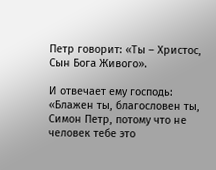Петр говорит: «Ты – Христос, Сын Бога Живого».

И отвечает ему господь: «Блажен ты, благословен ты, Симон Петр, потому что не человек тебе это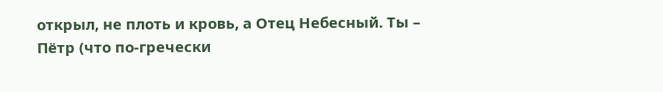открыл, не плоть и кровь, а Отец Небесный. Ты – Пётр (что по-гречески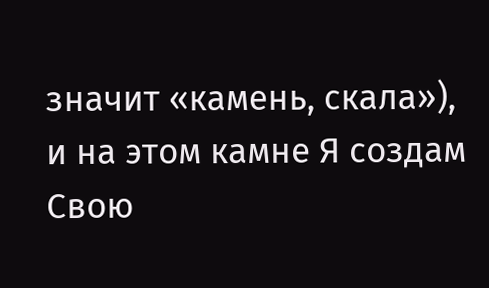значит «камень, скала»), и на этом камне Я создам Свою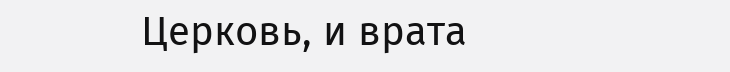Церковь, и врата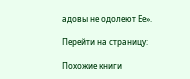адовы не одолеют Ее».

Перейти на страницу:

Похожие книги